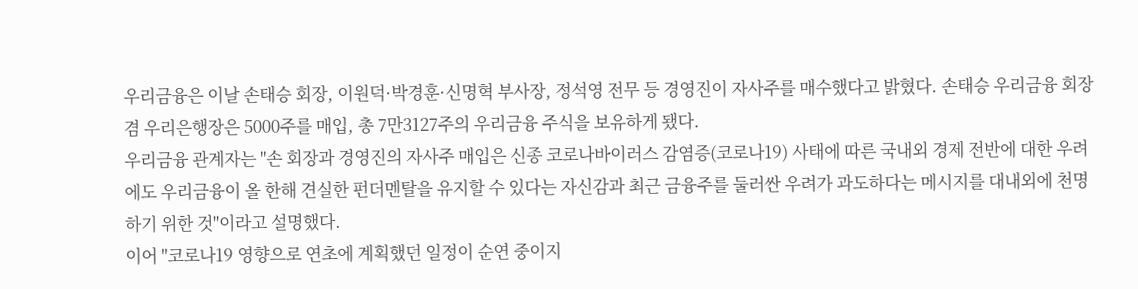우리금융은 이날 손태승 회장, 이원덕·박경훈·신명혁 부사장, 정석영 전무 등 경영진이 자사주를 매수했다고 밝혔다. 손태승 우리금융 회장 겸 우리은행장은 5000주를 매입, 총 7만3127주의 우리금융 주식을 보유하게 됐다.
우리금융 관계자는 "손 회장과 경영진의 자사주 매입은 신종 코로나바이러스 감염증(코로나19) 사태에 따른 국내외 경제 전반에 대한 우려에도 우리금융이 올 한해 견실한 펀더멘탈을 유지할 수 있다는 자신감과 최근 금융주를 둘러싼 우려가 과도하다는 메시지를 대내외에 천명하기 위한 것"이라고 설명했다.
이어 "코로나19 영향으로 연초에 계획했던 일정이 순연 중이지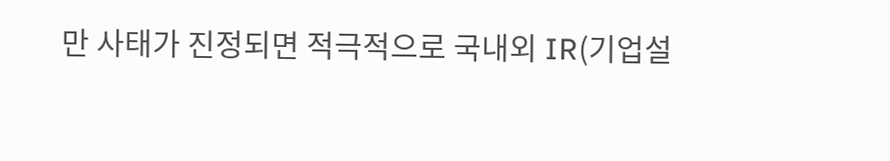만 사태가 진정되면 적극적으로 국내외 IR(기업설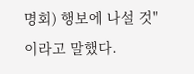명회) 행보에 나설 것"이라고 말했다.